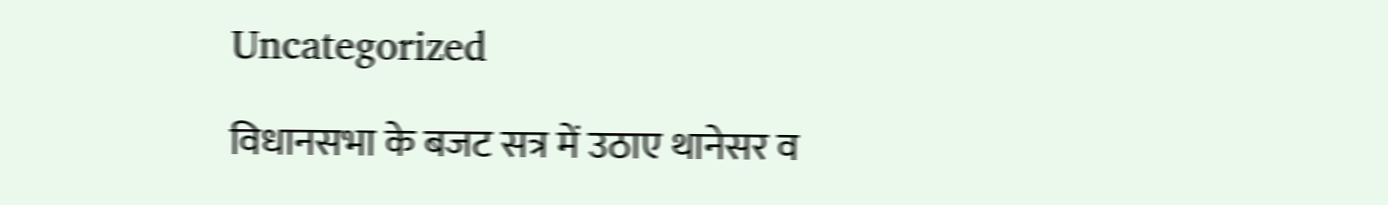Uncategorized

विधानसभा के बजट सत्र में उठाए थानेसर व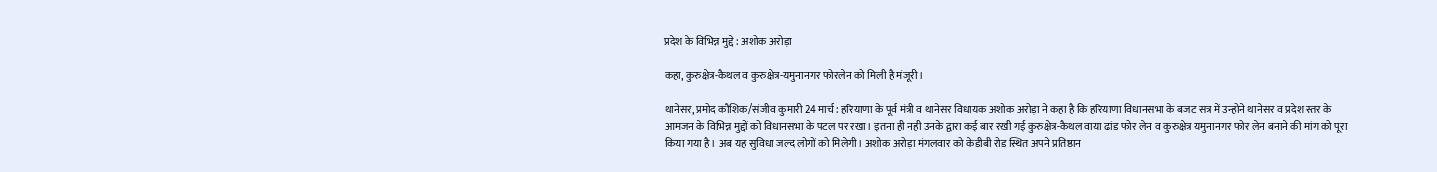प्रदेश के विभिन्न मुद्दे : अशोक अरोड़ा

कहा, कुरुक्षेत्र-कैथल व कुरुक्षेत्र-यमुनानगर फोरलेन को मिली है मंजूरी।

थानेसर, प्रमोद कौशिक/संजीव कुमारी 24 मार्च : हरियाणा के पूर्व मंत्री व थानेसर विधायक अशोक अरोड़ा ने कहा है कि हरियाणा विधानसभा के बजट सत्र में उन्होने थानेसर व प्रदेश स्तर के आमजन के विभिन्न मुद्दों को विधानसभा के पटल पर रखा। इतना ही नही उनके द्वारा कई बार रखी गई कुरुक्षेत्र-कैथल वाया ढांड फोर लेन व कुरुक्षेत्र यमुनानगर फोर लेन बनाने की मांग को पूरा किया गया है। अब यह सुविधा जल्द लोगों को मिलेगी। अशोक अरोड़ा मंगलवार को केडीबी रोड स्थित अपने प्रतिष्ठान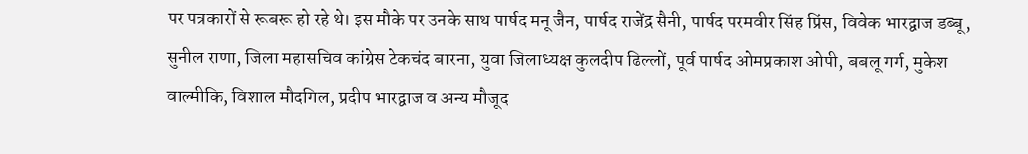पर पत्रकारों से रूबरू हो रहे थे। इस मौके पर उनके साथ पार्षद मनू जैन, पार्षद राजेंद्र सैनी, पार्षद परमवीर सिंह प्रिंस, विवेक भारद्वाज डब्बू, सुनील राणा, जिला महासचिव कांग्रेस टेकचंद बारना, युवा जिलाध्यक्ष कुलदीप ढिल्लों, पूर्व पार्षद ओमप्रकाश ओपी, बबलू गर्ग, मुकेश वाल्मीकि, विशाल मौदगिल, प्रदीप भारद्वाज व अन्य मौजूद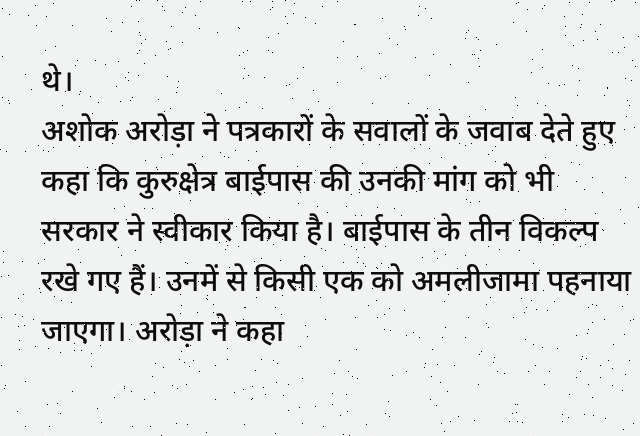थे।
अशोक अरोड़ा ने पत्रकारों के सवालों के जवाब देते हुए कहा कि कुरुक्षेत्र बाईपास की उनकी मांग को भी सरकार ने स्वीकार किया है। बाईपास के तीन विकल्प रखे गए हैं। उनमें से किसी एक को अमलीजामा पहनाया जाएगा। अरोड़ा ने कहा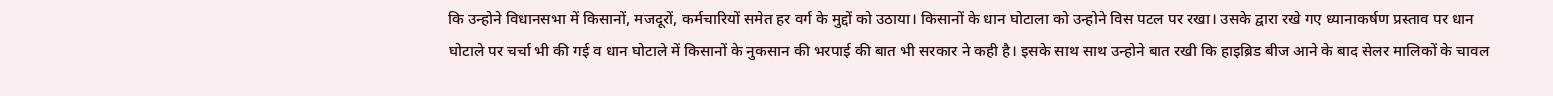कि उन्होने विधानसभा में किसानों, मजदूरों, कर्मचारियों समेत हर वर्ग के मुद्दों को उठाया। किसानों के धान घोटाला को उन्होने विस पटल पर रखा। उसके द्वारा रखे गए ध्यानाकर्षण प्रस्ताव पर धान घोटाले पर चर्चा भी की गई व धान घोटाले में किसानों के नुकसान की भरपाई की बात भी सरकार ने कही है। इसके साथ साथ उन्होने बात रखी कि हाइब्रिड बीज आने के बाद सेलर मालिकों के चावल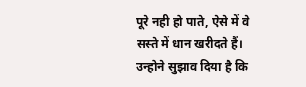पूरे नही हो पाते, ऐसे में वे सस्ते में धान खरीदते हैं। उन्होने सुझाव दिया है कि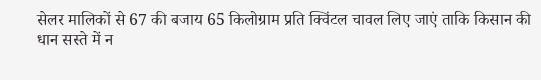सेलर मालिकों से 67 की बजाय 65 किलोग्राम प्रति क्विंटल चावल लिए जाएं ताकि किसान की धान सस्ते में न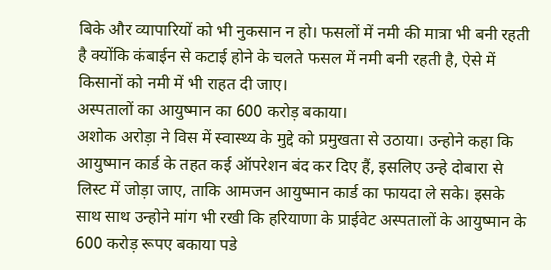बिके और व्यापारियों को भी नुकसान न हो। फसलों में नमी की मात्रा भी बनी रहती है क्योंकि कंबाईन से कटाई होने के चलते फसल में नमी बनी रहती है, ऐसे में किसानों को नमी में भी राहत दी जाए।
अस्पतालों का आयुष्मान का 600 करोड़ बकाया।
अशोक अरोड़ा ने विस में स्वास्थ्य के मुद्दे को प्रमुखता से उठाया। उन्होने कहा कि आयुष्मान कार्ड के तहत कई ऑपरेशन बंद कर दिए हैं, इसलिए उन्हे दोबारा से लिस्ट में जोड़ा जाए, ताकि आमजन आयुष्मान कार्ड का फायदा ले सके। इसके साथ साथ उन्होने मांग भी रखी कि हरियाणा के प्राईवेट अस्पतालों के आयुष्मान के 600 करोड़ रूपए बकाया पडे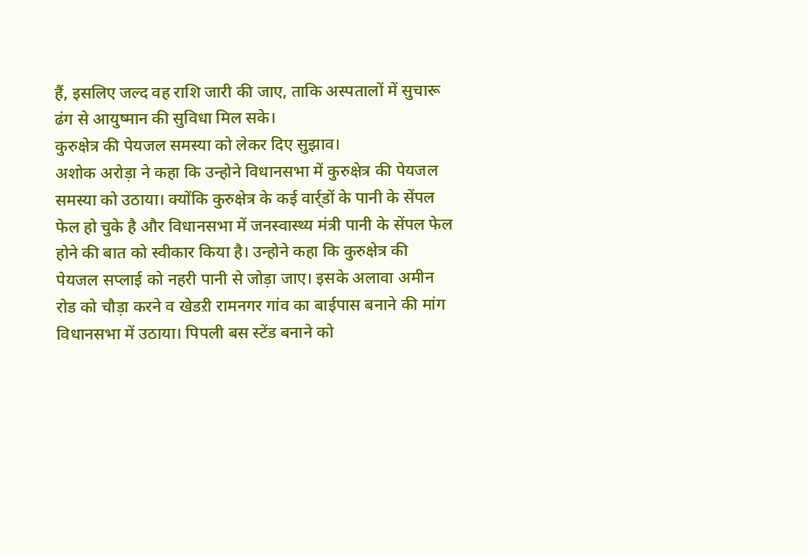हैं, इसलिए जल्द वह राशि जारी की जाए, ताकि अस्पतालों में सुचारू ढंग से आयुष्मान की सुविधा मिल सके।
कुरुक्षेत्र की पेयजल समस्या को लेकर दिए सुझाव।
अशोक अरोड़ा ने कहा कि उन्होने विधानसभा में कुरुक्षेत्र की पेयजल समस्या को उठाया। क्योंकि कुरुक्षेत्र के कई वार्र्डों के पानी के सेंपल फेल हो चुके है और विधानसभा में जनस्वास्थ्य मंत्री पानी के सेंपल फेल होने की बात को स्वीकार किया है। उन्होने कहा कि कुरुक्षेत्र की पेयजल सप्लाई को नहरी पानी से जोड़ा जाए। इसके अलावा अमीन रोड को चौड़ा करने व खेडऱी रामनगर गांव का बाईपास बनाने की मांग विधानसभा में उठाया। पिपली बस स्टेंड बनाने को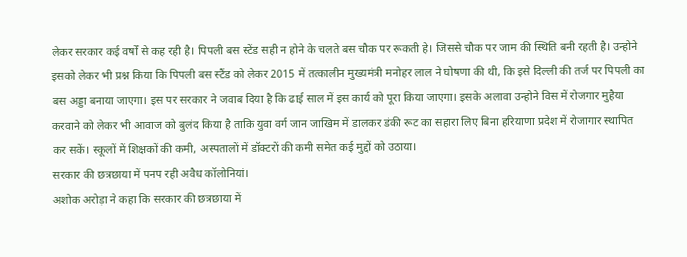लेकर सरकार कई वर्षों से कह रही है। पिपली बस स्टेंड सही न होने के चलते बस चौक पर रूकती हे। जिससे चौक पर जाम की स्थिति बनी रहती है। उन्होने इसको लेकर भी प्रश्न किया कि पिपली बस स्टैंड को लेकर 2015 में तत्कालीन मुख्यमंत्री मनोहर लाल ने घोषणा की थी, कि इसे दिल्ली की तर्ज पर पिपली का बस अड्डा बनाया जाएगा। इस पर सरकार ने जवाब दिया है कि ढाई साल में इस कार्य को पूरा किया जाएगा। इसके अलावा उन्होने विस में रोजगार मुहैया करवाने को लेकर भी आवाज को बुलंद किया है ताकि युवा वर्ग जान जाखिम में डालकर डंकी रूट का सहारा लिए बिना हरियाणा प्रदेश में रोजागार स्थापित कर सकें। स्कूलों में शिक्षकों की कमी, अस्पतालों में डॉक्टरों की कमी समेत कई मुद्दों को उठाया।
सरकार की छत्रछाया में पनप रही अवैध कॉलोनियां।
अशोक अरोड़ा ने कहा कि सरकार की छत्रछाया में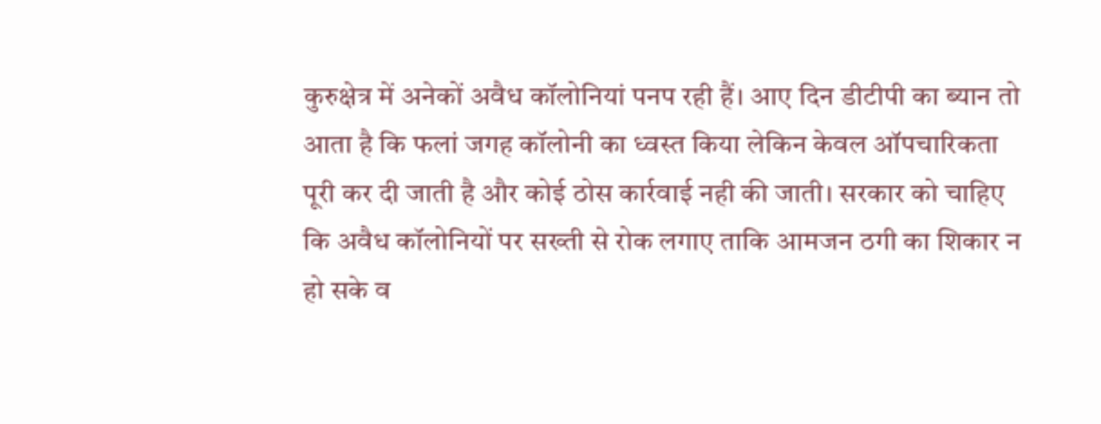कुरुक्षेत्र में अनेकों अवैध कॉलोनियां पनप रही हैं। आए दिन डीटीपी का ब्यान तो आता है कि फलां जगह कॉलोनी का ध्वस्त किया लेकिन केवल ऑपचारिकता पूरी कर दी जाती है और कोई ठोस कार्रवाई नही की जाती। सरकार को चाहिए कि अवैध कॉलोनियों पर सख्ती से रोक लगाए ताकि आमजन ठगी का शिकार न हो सके व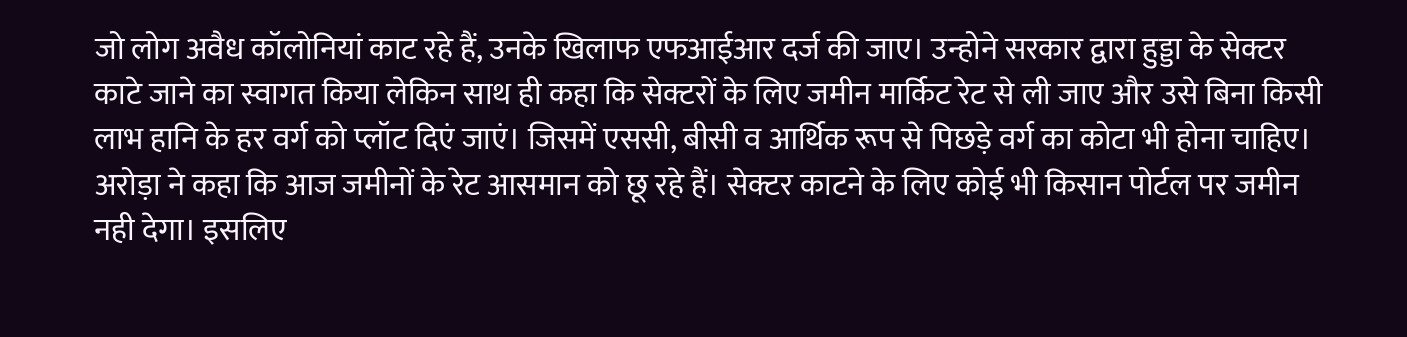जो लोग अवैध कॉलोनियां काट रहे हैं, उनके खिलाफ एफआईआर दर्ज की जाए। उन्होने सरकार द्वारा हुड्डा के सेक्टर काटे जाने का स्वागत किया लेकिन साथ ही कहा कि सेक्टरों के लिए जमीन मार्किट रेट से ली जाए और उसे बिना किसी लाभ हानि के हर वर्ग को प्लॉट दिएं जाएं। जिसमें एससी, बीसी व आर्थिक रूप से पिछड़े वर्ग का कोटा भी होना चाहिए। अरोड़ा ने कहा कि आज जमीनों के रेट आसमान को छू रहे हैं। सेक्टर काटने के लिए कोई भी किसान पोर्टल पर जमीन नही देगा। इसलिए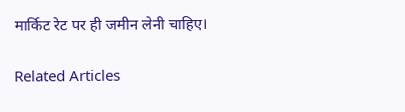मार्किट रेट पर ही जमीन लेनी चाहिए।

Related Articles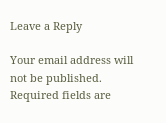Leave a Reply

Your email address will not be published. Required fields are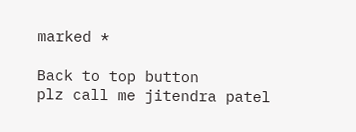marked *

Back to top button
plz call me jitendra patel